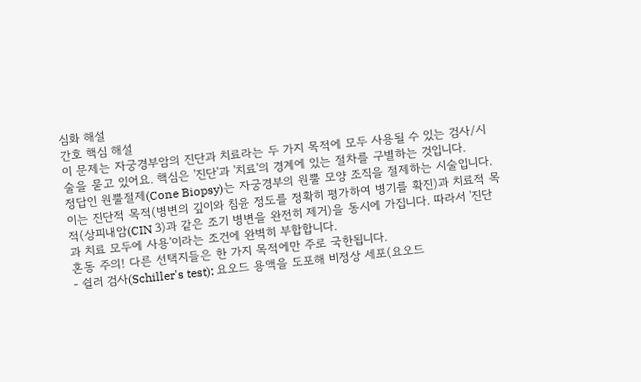심화 해설
간호 핵심 해설
이 문제는 자궁경부암의 진단과 치료라는 두 가지 목적에 모두 사용될 수 있는 검사/시술을 묻고 있어요. 핵심은 '진단'과 '치료'의 경계에 있는 절차를 구별하는 것입니다.
정답인 원뿔절제(Cone Biopsy)는 자궁경부의 원뿔 모양 조직을 절제하는 시술입니다. 이는 진단적 목적(병변의 깊이와 침윤 정도를 정확히 평가하여 병기를 확진)과 치료적 목적(상피내암(CIN 3)과 같은 조기 병변을 완전히 제거)을 동시에 가집니다. 따라서 '진단과 치료 모두에 사용'이라는 조건에 완벽히 부합합니다.
혼동 주의! 다른 선택지들은 한 가지 목적에만 주로 국한됩니다.
- 쉴러 검사(Schiller's test): 요오드 용액을 도포해 비정상 세포(요오드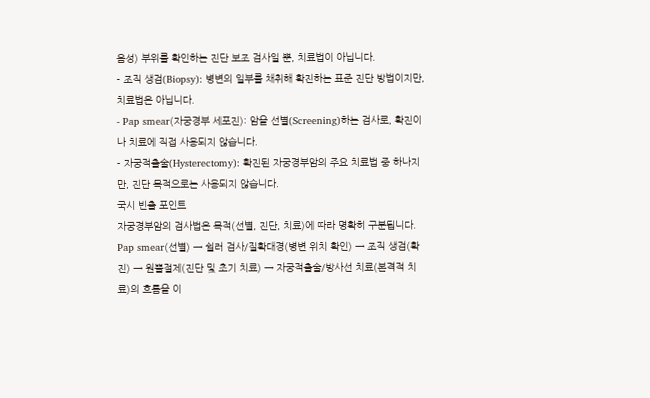음성) 부위를 확인하는 진단 보조 검사일 뿐, 치료법이 아닙니다.
- 조직 생검(Biopsy): 병변의 일부를 채취해 확진하는 표준 진단 방법이지만, 치료법은 아닙니다.
- Pap smear(자궁경부 세포진): 암을 선별(Screening)하는 검사로, 확진이나 치료에 직접 사용되지 않습니다.
- 자궁적출술(Hysterectomy): 확진된 자궁경부암의 주요 치료법 중 하나지만, 진단 목적으로는 사용되지 않습니다.
국시 빈출 포인트
자궁경부암의 검사법은 목적(선별, 진단, 치료)에 따라 명확히 구분됩니다. Pap smear(선별) → 쉴러 검사/질확대경(병변 위치 확인) → 조직 생검(확진) → 원뿔절제(진단 및 초기 치료) → 자궁적출술/방사선 치료(본격적 치료)의 흐름을 이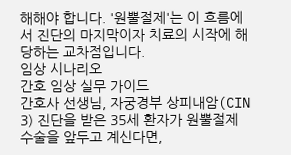해해야 합니다. '원뿔절제'는 이 흐름에서 진단의 마지막이자 치료의 시작에 해당하는 교차점입니다.
임상 시나리오
간호 임상 실무 가이드
간호사 선생님, 자궁경부 상피내암(CIN 3) 진단을 받은 35세 환자가 원뿔절제 수술을 앞두고 계신다면,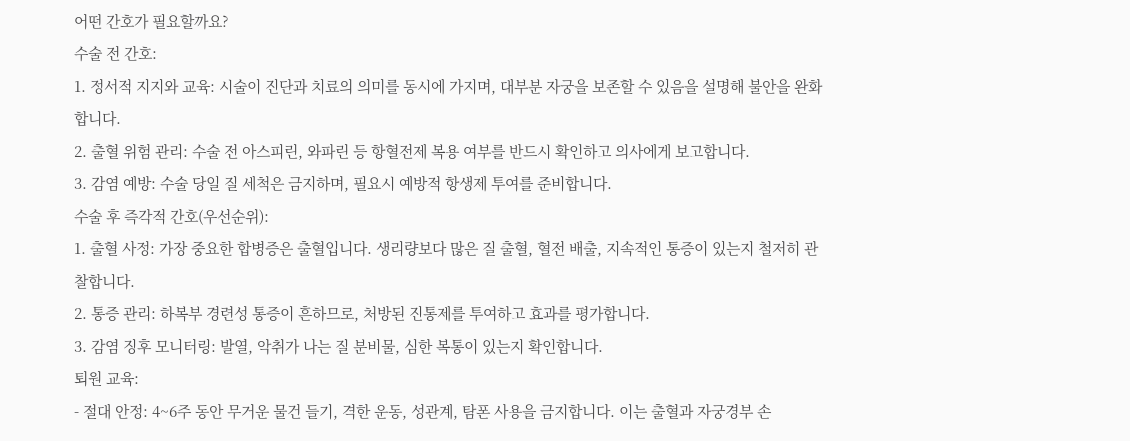어떤 간호가 필요할까요?
수술 전 간호:
1. 정서적 지지와 교육: 시술이 진단과 치료의 의미를 동시에 가지며, 대부분 자궁을 보존할 수 있음을 설명해 불안을 완화합니다.
2. 출혈 위험 관리: 수술 전 아스피린, 와파린 등 항혈전제 복용 여부를 반드시 확인하고 의사에게 보고합니다.
3. 감염 예방: 수술 당일 질 세척은 금지하며, 필요시 예방적 항생제 투여를 준비합니다.
수술 후 즉각적 간호(우선순위):
1. 출혈 사정: 가장 중요한 합병증은 출혈입니다. 생리량보다 많은 질 출혈, 혈전 배출, 지속적인 통증이 있는지 철저히 관찰합니다.
2. 통증 관리: 하복부 경련성 통증이 흔하므로, 처방된 진통제를 투여하고 효과를 평가합니다.
3. 감염 징후 모니터링: 발열, 악취가 나는 질 분비물, 심한 복통이 있는지 확인합니다.
퇴원 교육:
- 절대 안정: 4~6주 동안 무거운 물건 들기, 격한 운동, 성관계, 탐폰 사용을 금지합니다. 이는 출혈과 자궁경부 손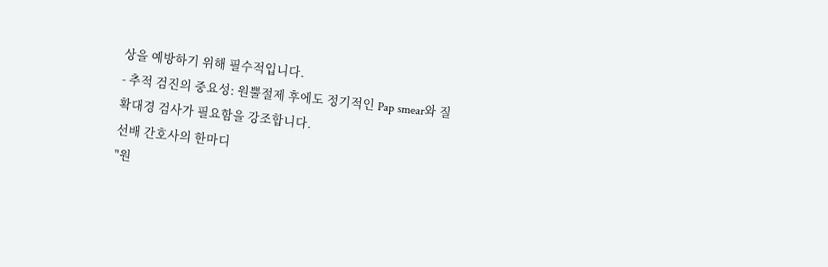상을 예방하기 위해 필수적입니다.
- 추적 검진의 중요성: 원뿔절제 후에도 정기적인 Pap smear와 질확대경 검사가 필요함을 강조합니다.
선배 간호사의 한마디
"원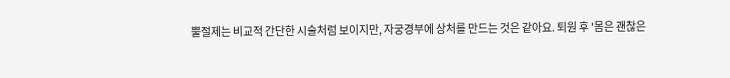뿔절제는 비교적 간단한 시술처럼 보이지만, 자궁경부에 상처를 만드는 것은 같아요. 퇴원 후 '몸은 괜찮은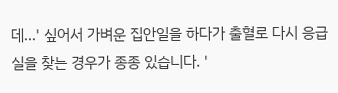데…' 싶어서 가벼운 집안일을 하다가 출혈로 다시 응급실을 찾는 경우가 종종 있습니다. '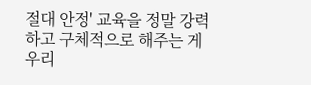절대 안정' 교육을 정말 강력하고 구체적으로 해주는 게 우리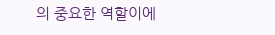의 중요한 역할이에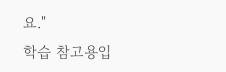요."
학습 참고용입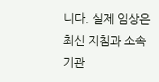니다. 실제 임상은 최신 지침과 소속 기관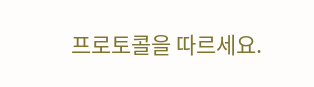프로토콜을 따르세요.